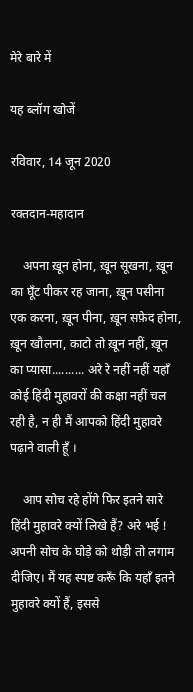मेरे बारे में

यह ब्लॉग खोजें

रविवार, 14 जून 2020

रक्तदान-महादान

    अपना ख़ून होना, ख़ून सूखना, ख़ून का घूँट पीकर रह जाना, ख़ून पसीना एक करना, ख़ून पीना, ख़ून सफ़ेद होना, ख़ून खौलना, काटो तो ख़ून नहीं, ख़ून का प्यासा.......... अरे रे नहीं नहीं यहाँ कोई हिंदी मुहावरों की कक्षा नहीं चल रही है, न ही मैं आपको हिंदी मुहावरे पढ़ाने वाली हूँ ।

    आप सोच रहे होंगे फिर इतने सारे हिंदी मुहावरे क्यों लिखे हैं? अरे भई ! अपनी सोच के घोड़े को थोड़ी तो लगाम दीजिए। मैं यह स्पष्ट करूँ कि यहाँ इतने मुहावरे क्यों हैं, इससे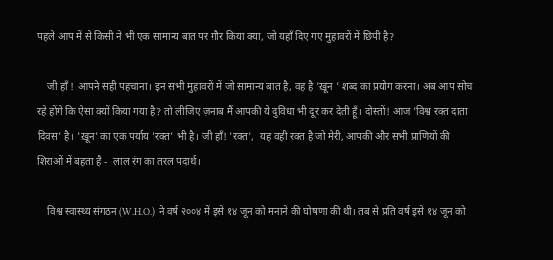पहले आप में से किसी ने भी एक सामान्य बात पर ग़ौर किया क्या, जो यहाँ दिए गए मुहावरों में छिपी है?

    जी हाँ ! आपने सही पहचाना। इन सभी मुहावरों में जो सामान्य बात है, वह है 'ख़ून ' शब्द का प्रयोग करना। अब आप सोच रहे होंगे कि ऐसा क्यों किया गया है? तो लीजिए ज़नाब मैं आपकी ये दुविधा भी दूर कर देती हूँ। दोस्तों! आज 'विश्व रक्त दाता दिवस' है। 'ख़ून' का एक पर्याय 'रक्त' भी है। जी हाँ! 'रक्त',  यह वही रक्त है जो मेरी, आपकी और सभी प्राणियों की शिराओं में बहता है -  लाल रंग का तरल पदार्थ।

    विश्व स्वास्थ्य संगठन (W.H.O.) ने वर्ष २००४ में इसे १४ जून को मनाने की घोषणा की थी। तब से प्रति वर्ष इसे १४ जून को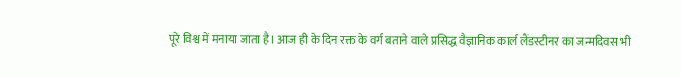पूरे विश्व में मनाया जाता है। आज ही के दिन रक्त के वर्ग बताने वाले प्रसिद्ध वैज्ञानिक कार्ल लैंडस्टीनर का जन्मदिवस भी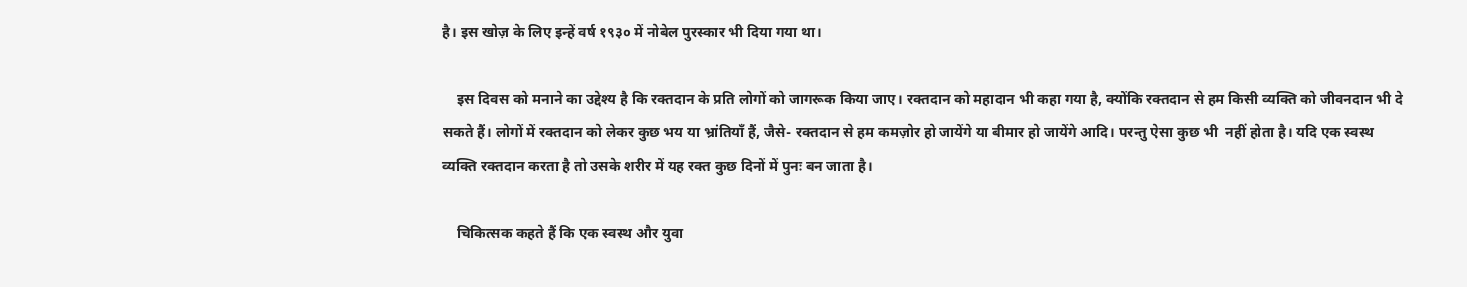है। इस खोज़ के लिए इन्हें वर्ष १९३० में नोबेल पुरस्कार भी दिया गया था।

    इस दिवस को मनाने का उद्देश्य है कि रक्तदान के प्रति लोगों को जागरूक किया जाए। रक्तदान को महादान भी कहा गया है, क्योंकि रक्तदान से हम किसी व्यक्ति को जीवनदान भी दे सकते हैं। लोगों में रक्तदान को लेकर कुछ भय या भ्रांतियाँ हैं, जैसे- रक्तदान से हम कमज़ोर हो जायेंगे या बीमार हो जायेंगे आदि। परन्तु ऐसा कुछ भी  नहीं होता है। यदि एक स्वस्थ व्यक्ति रक्तदान करता है तो उसके शरीर में यह रक्त कुछ दिनों में पुनः बन जाता है।

    चिकित्सक कहते हैं कि एक स्वस्थ और युवा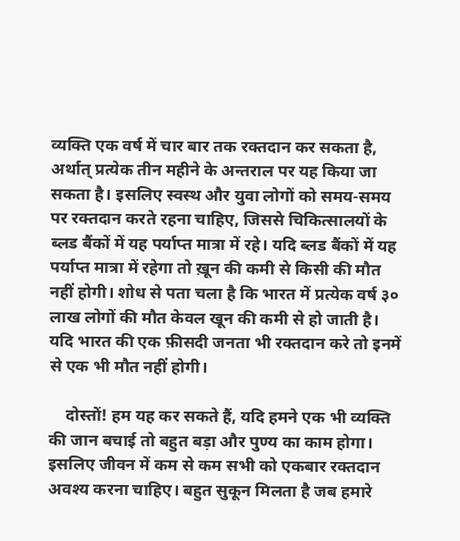व्यक्ति एक वर्ष में चार बार तक रक्तदान कर सकता है, अर्थात् प्रत्येक तीन महीने के अन्तराल पर यह किया जा सकता है। इसलिए स्वस्थ और युवा लोगों को समय-समय पर रक्तदान करते रहना चाहिए, जिससे चिकित्सालयों के ब्लड बैंकों में यह पर्याप्त मात्रा में रहे। यदि ब्लड बैंकों में यह पर्याप्त मात्रा में रहेगा तो ख़ून की कमी से किसी की मौत नहीं होगी। शोध से पता चला है कि भारत में प्रत्येक वर्ष ३० लाख लोगों की मौत केवल खून की कमी से हो जाती है। यदि भारत की एक फ़ीसदी जनता भी रक्तदान करे तो इनमें से एक भी मौत नहीं होगी।

    दोस्तों! हम यह कर सकते हैं, यदि हमने एक भी व्यक्ति की जान बचाई तो बहुत बड़ा और पुण्य का काम होगा। इसलिए जीवन में कम से कम सभी को एकबार रक्तदान अवश्य करना चाहिए। बहुत सुकून मिलता है जब हमारे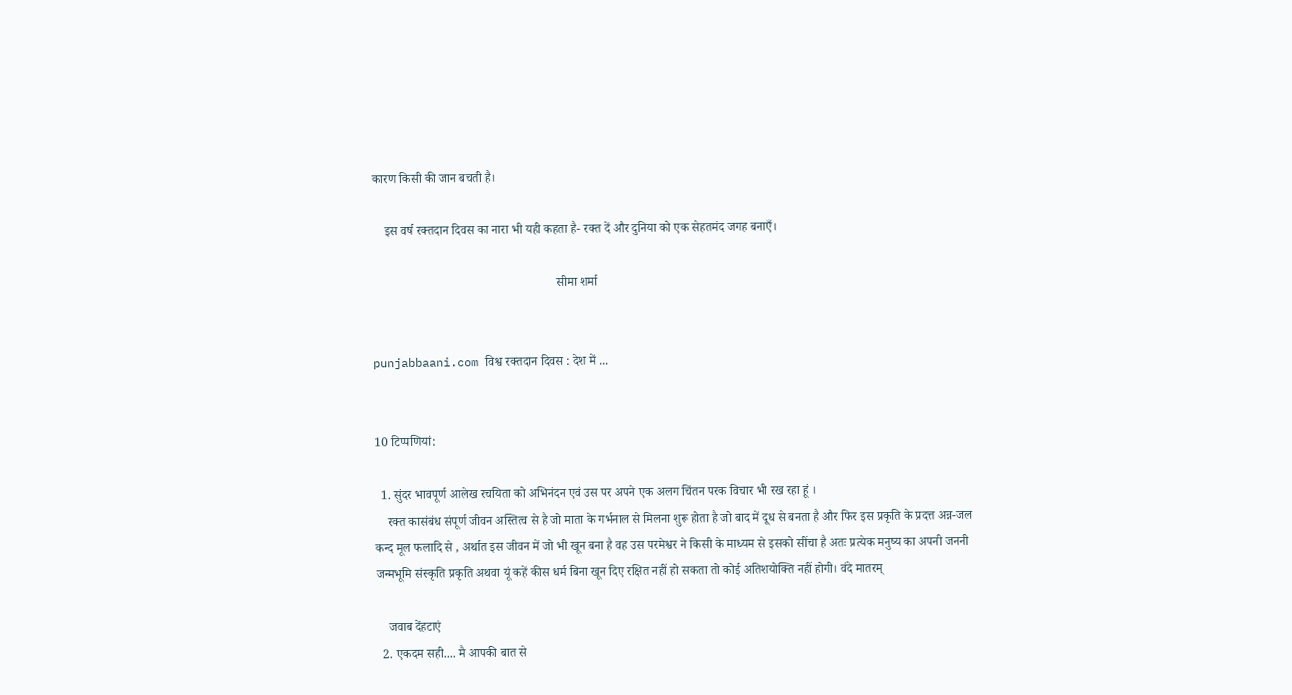कारण किसी की जान बचती है।

    इस वर्ष रक्तदान दिवस का नारा भी यही कहता है- रक्त दें और दुनिया को एक सेहतमंद जगह बनाएँ।

                                                           सीमा शर्मा


punjabbaani.com विश्व रक्तदान दिवस : देश में ...


10 टिप्‍पणियां:

  1. सुंदर भावपूर्ण आलेख रचयिता को अभिनंदन एवं उस पर अपने एक अलग चिंतन परक विचार भी रख रहा हूं ।
    रक्त कासंबंध संपूर्ण जीवन अस्तित्व से है जो माता के गर्भनाल से मिलना शुरू होता है जो बाद में दूध से बनता है और फिर इस प्रकृति के प्रदत्त अन्न-जल कन्द मूल फलादि से , अर्थात इस जीवन में जो भी खून बना है वह उस परमेश्वर ने किसी के माध्यम से इसको सींचा है अतः प्रत्येक मनुष्य का अपनी जननी जन्मभूमि संस्कृति प्रकृति अथवा यूं कहें कीस धर्म बिना खून दिए रक्षित नहीं हो सकता तो कोई अतिशयोक्ति नहीं होगी। वंदे मातरम्

    जवाब देंहटाएं
  2. एकदम सही.... मै आपकी बात से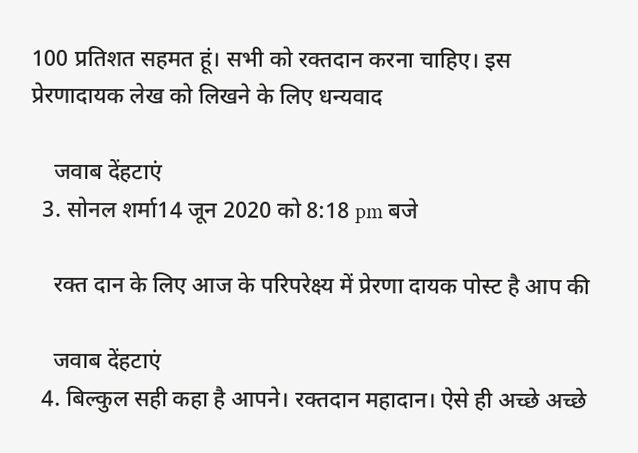100 प्रतिशत सहमत हूं। सभी को रक्तदान करना चाहिए। इस प्रेरणादायक लेख को लिखने के लिए धन्यवाद

    जवाब देंहटाएं
  3. सोनल शर्मा14 जून 2020 को 8:18 pm बजे

    रक्त दान के लिए आज के परिपरेक्ष्य में प्रेरणा दायक पोस्ट है आप की

    जवाब देंहटाएं
  4. बिल्कुल सही कहा है आपने। रक्तदान महादान। ऐसे ही अच्छे अच्छे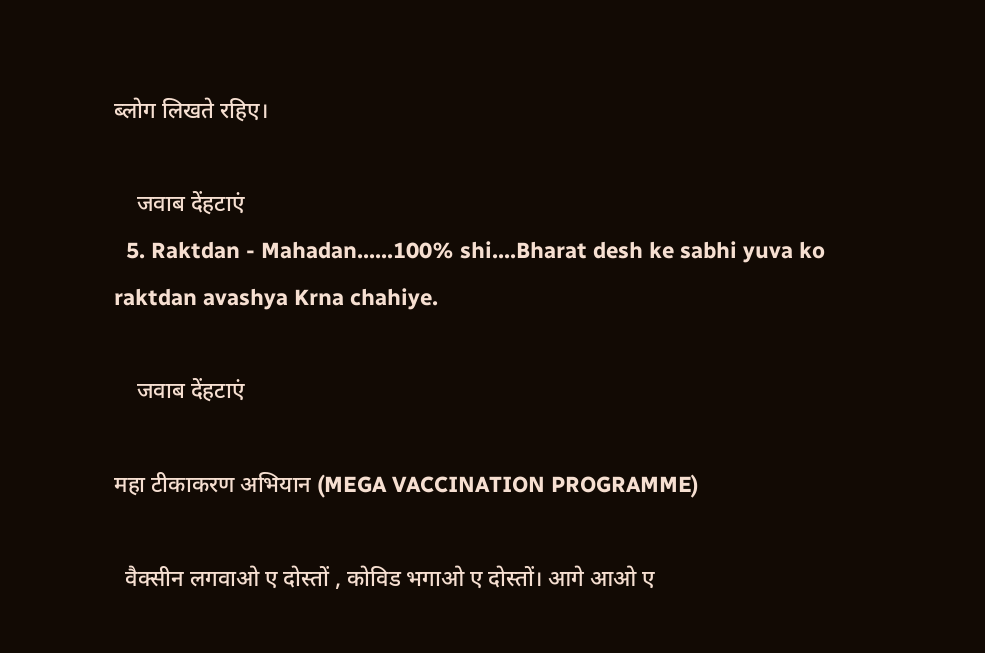ब्लोग लिखते रहिए।

    जवाब देंहटाएं
  5. Raktdan - Mahadan......100% shi....Bharat desh ke sabhi yuva ko raktdan avashya Krna chahiye.

    जवाब देंहटाएं

महा टीकाकरण अभियान (MEGA VACCINATION PROGRAMME)

  वैक्सीन लगवाओ ए दोस्तों , कोविड भगाओ ए दोस्तों। आगे आओ ए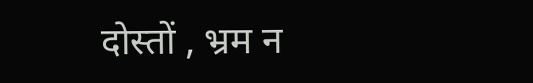दोस्तों , भ्रम न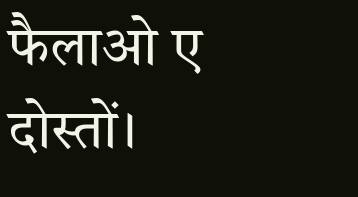फैलाओ ए दोस्तों।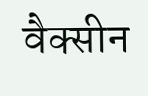वैक्सीन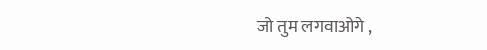जो तुम लगवाओगे ,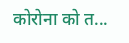कोरोना को त...